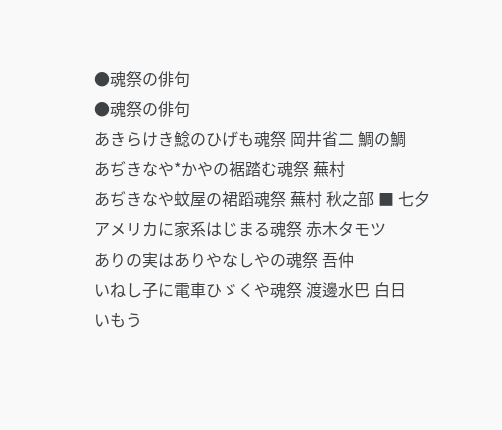●魂祭の俳句
●魂祭の俳句
あきらけき鯰のひげも魂祭 岡井省二 鯛の鯛
あぢきなや*かやの裾踏む魂祭 蕪村
あぢきなや蚊屋の裙蹈魂祭 蕪村 秋之部 ■ 七夕
アメリカに家系はじまる魂祭 赤木タモツ
ありの実はありやなしやの魂祭 吾仲
いねし子に電車ひゞくや魂祭 渡邊水巴 白日
いもう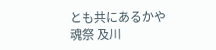とも共にあるかや魂祭 及川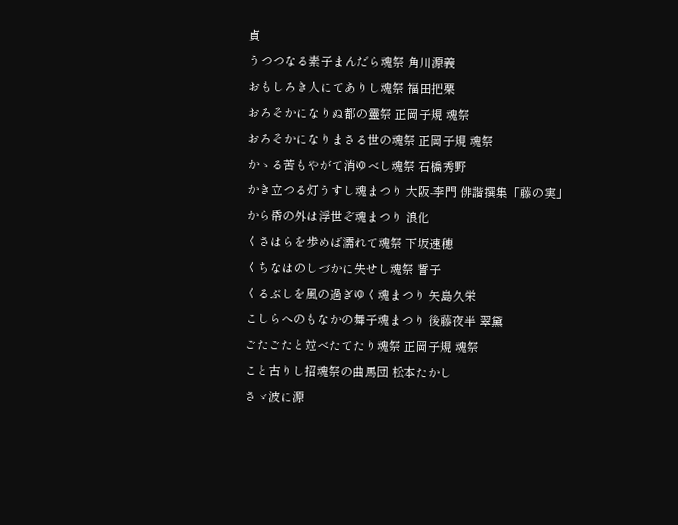貞
うつつなる素子まんだら魂祭 角川源義
おもしろき人にてありし魂祭 福田把栗
おろそかになりぬ都の靈祭 正岡子規 魂祭
おろそかになりまさる世の魂祭 正岡子規 魂祭
かゝる苦もやがて消ゆべし魂祭 石橋秀野
かき立つる灯うすし魂まつり 大阪-李門 俳諧撰集「藤の実」
から帋の外は浮世ぞ魂まつり 浪化
くさはらを歩めば濡れて魂祭 下坂速穂
くちなはのしづかに失せし魂祭 誓子
くるぶしを風の過ぎゆく魂まつり 矢島久栄
こしらへのもなかの舞子魂まつり 後藤夜半 翠黛
ごたごたと竝べたてたり魂祭 正岡子規 魂祭
こと古りし招魂祭の曲馬団 松本たかし
さゞ波に源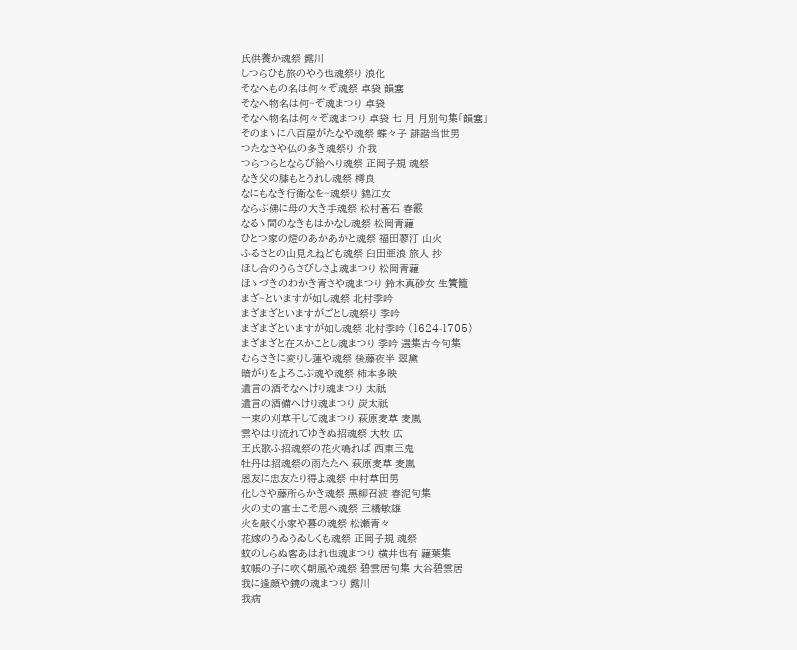氏供養か魂祭 露川
しつらひも旅のやう也魂祭り 浪化
そなへもの名は何々ぞ魂祭 卓袋 韻塞
そなへ物名は何~ぞ魂まつり 卓袋
そなへ物名は何々ぞ魂まつり 卓袋 七 月 月別句集「韻塞」
そのまゝに八百屋がたなや魂祭 蝶々子 誹諧当世男
つたなさや仏の多き魂祭り 介我
つらつらとならび給へり魂祭 正岡子規 魂祭
なき父の膝もとうれし魂祭 樗良
なにもなき行衛なを~魂祭り 錦江女
ならぶ佛に母の大き手魂祭 松村蒼石 春霰
なるゝ間のなきもはかなし魂祭 松岡青蘿
ひとつ家の燈のあかあかと魂祭 福田蓼汀 山火
ふるさとの山見えねども魂祭 臼田亜浪 旅人 抄
ほし合のうらさびしさよ魂まつり 松岡青蘿
ほゝづきのわかき青さや魂まつり 鈴木真砂女 生簀籠
まざ~といますが如し魂祭 北村季吟
まざまざといますがごとし魂祭り 季吟
まざまざといますが如し魂祭 北村季吟 (1624-1705)
まざまざと在スかことし魂まつり 季吟 選集古今句集
むらさきに変りし蓮や魂祭 後藤夜半 翠黛
暗がりをよろこぶ魂や魂祭 柿本多映
遺言の酒そなへけり魂まつり 太祇
遺言の酒備へけり魂まつり 炭太祇
一束の刈草干して魂まつり 萩原麦草 麦嵐
雲やはり流れてゆきぬ招魂祭 大牧 広
王氏歌ふ招魂祭の花火鳴れば 西東三鬼
牡丹は招魂祭の雨たたへ 萩原麦草 麦嵐
恩友に忠友たり得よ魂祭 中村草田男
化しさや藤所らかき魂祭 黒柳召波 春泥句集
火の丈の富士こそ思へ魂祭 三橋敏雄
火を敲く小家や暮の魂祭 松瀬青々
花嫁のうゐうゐしくも魂祭 正岡子規 魂祭
蚊のしらぬ客あはれ也魂まつり 横井也有 蘿葉集
蚊帳の子に吹く朝風や魂祭 碧雲居句集 大谷碧雲居
我に逢顔や鏡の魂まつり 露川
我病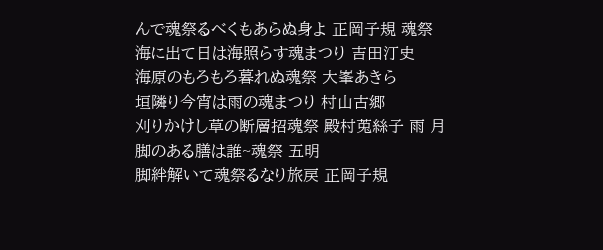んで魂祭るべくもあらぬ身よ 正岡子規 魂祭
海に出て日は海照らす魂まつり 吉田汀史
海原のもろもろ暮れぬ魂祭 大峯あきら
垣隣り今宵は雨の魂まつり 村山古郷
刈りかけし草の断層招魂祭 殿村莵絲子 雨 月
脚のある膳は誰~魂祭 五明
脚絆解いて魂祭るなり旅戻 正岡子規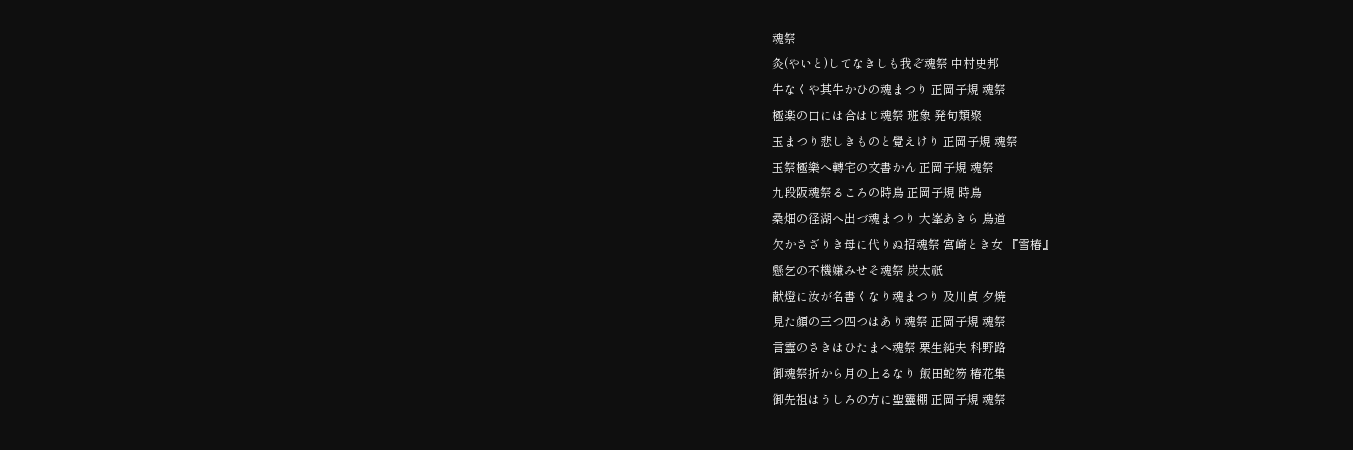魂祭
灸(やいと)してなきしも我ぞ魂祭 中村史邦
牛なくや其牛かひの魂まつり 正岡子規 魂祭
極楽の口には合はじ魂祭 班象 発句類聚
玉まつり悲しきものと覺えけり 正岡子規 魂祭
玉祭極樂へ轉宅の文書かん 正岡子規 魂祭
九段阪魂祭るころの時鳥 正岡子規 時鳥
桑畑の径湖へ出づ魂まつり 大峯あきら 鳥道
欠かさざりき母に代りぬ招魂祭 宮崎とき女 『雪椿』
懸乞の不機嫌みせそ魂祭 炭太祇
献燈に汝が名書くなり魂まつり 及川貞 夕焼
見た顏の三つ四つはあり魂祭 正岡子規 魂祭
言霊のさきはひたまへ魂祭 栗生純夫 科野路
御魂祭折から月の上るなり 飯田蛇笏 椿花集
御先祖はうしろの方に聖靈棚 正岡子規 魂祭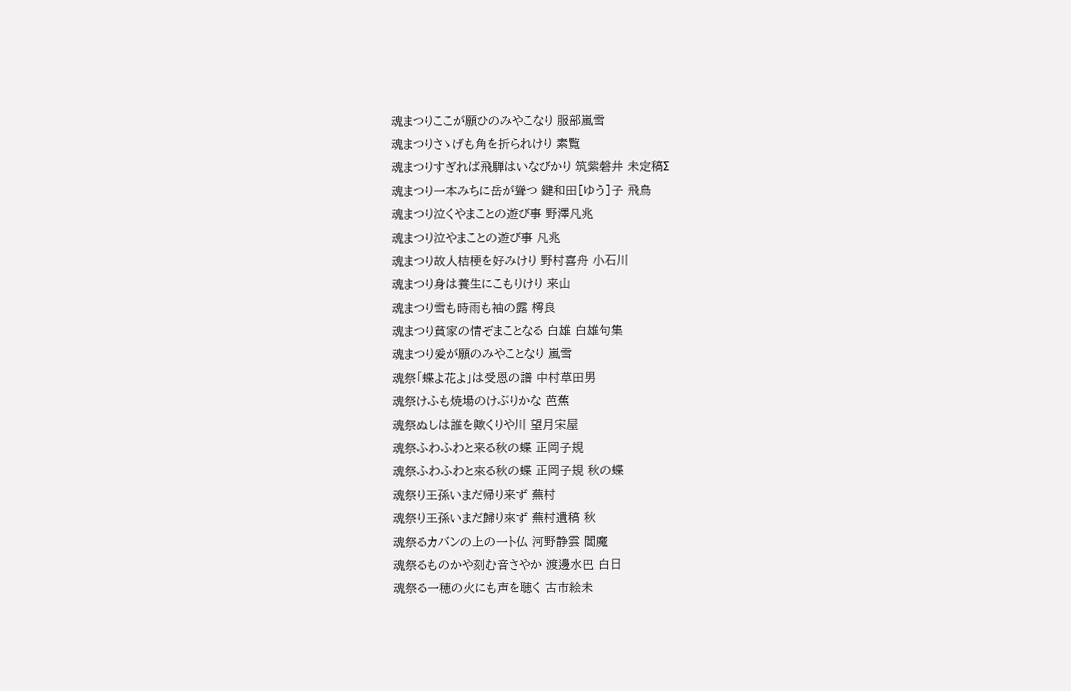魂まつりここが願ひのみやこなり 服部嵐雪
魂まつりさゝげも角を折られけり 素覧
魂まつりすぎれば飛騨はいなびかり 筑紫磐井 未定稿Σ
魂まつり一本みちに岳が聳つ 鍵和田[ゆう]子 飛鳥
魂まつり泣くやまことの遊び事 野澤凡兆
魂まつり泣やまことの遊び事 凡兆
魂まつり故人桔梗を好みけり 野村喜舟 小石川
魂まつり身は養生にこもりけり 来山
魂まつり雪も時雨も袖の露 樗良
魂まつり貧家の情ぞまことなる 白雄 白雄句集
魂まつり爰が願のみやことなり 嵐雪
魂祭「蝶よ花よ」は受恩の譜 中村草田男
魂祭けふも焼場のけぶりかな 芭蕉
魂祭ぬしは誰を歟くりや川 望月宋屋
魂祭ふわふわと来る秋の蝶 正岡子規
魂祭ふわふわと來る秋の蝶 正岡子規 秋の蝶
魂祭り王孫いまだ帰り来ず 蕪村
魂祭り王孫いまだ歸り來ず 蕪村遺稿 秋
魂祭るカバンの上の一ト仏 河野静雲 閻魔
魂祭るものかや刻む音さやか 渡邊水巴 白日
魂祭る一穂の火にも声を聴く 古市絵未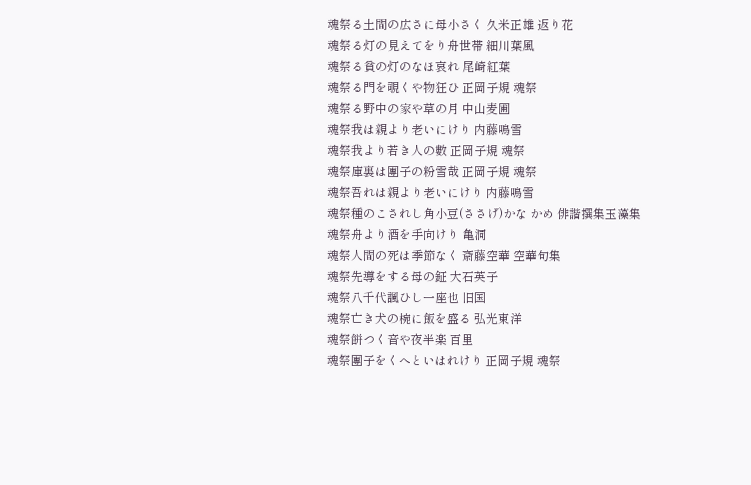魂祭る土間の広さに母小さく 久米正雄 返り花
魂祭る灯の見えてをり舟世帯 細川葉風
魂祭る貧の灯のなほ哀れ 尾崎紅葉
魂祭る門を覗くや物狂ひ 正岡子規 魂祭
魂祭る野中の家や草の月 中山麦圃
魂祭我は親より老いにけり 内藤鳴雪
魂祭我より若き人の數 正岡子規 魂祭
魂祭庫裏は團子の粉雪哉 正岡子規 魂祭
魂祭吾れは親より老いにけり 内藤鳴雪
魂祭種のこされし角小豆(ささげ)かな かめ 俳諧撰集玉藻集
魂祭舟より酒を手向けり 亀洞
魂祭人間の死は季節なく 斎藤空華 空華句集
魂祭先導をする母の鉦 大石英子
魂祭八千代諷ひし一座也 旧国
魂祭亡き犬の椀に飯を盛る 弘光東洋
魂祭餅つく音や夜半楽 百里
魂祭團子をくへといはれけり 正岡子規 魂祭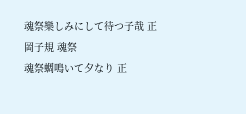魂祭樂しみにして待つ子哉 正岡子規 魂祭
魂祭蜩鳴いて夕なり 正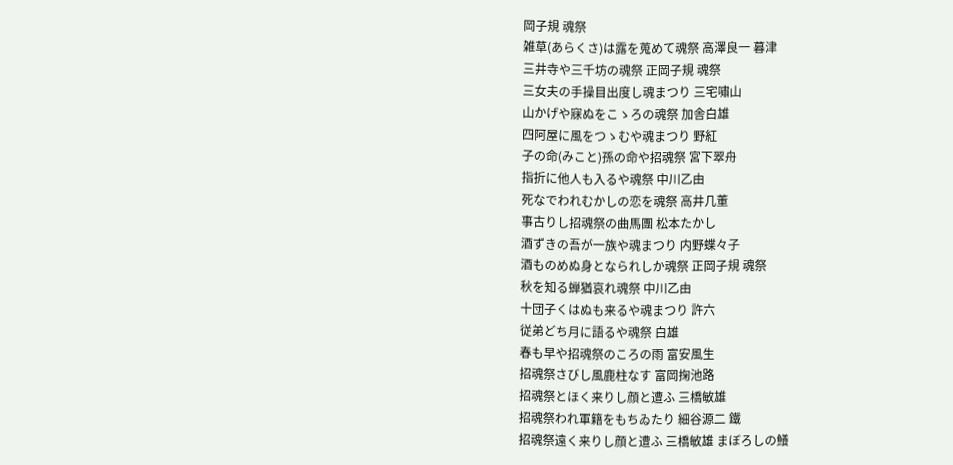岡子規 魂祭
雑草(あらくさ)は露を蒐めて魂祭 高澤良一 暮津
三井寺や三千坊の魂祭 正岡子規 魂祭
三女夫の手操目出度し魂まつり 三宅嘯山
山かげや寐ぬをこゝろの魂祭 加舎白雄
四阿屋に風をつゝむや魂まつり 野紅
子の命(みこと)孫の命や招魂祭 宮下翠舟
指折に他人も入るや魂祭 中川乙由
死なでわれむかしの恋を魂祭 高井几董
事古りし招魂祭の曲馬團 松本たかし
酒ずきの吾が一族や魂まつり 内野蝶々子
酒ものめぬ身となられしか魂祭 正岡子規 魂祭
秋を知る蝉猶哀れ魂祭 中川乙由
十団子くはぬも来るや魂まつり 許六
従弟どち月に語るや魂祭 白雄
春も早や招魂祭のころの雨 富安風生
招魂祭さびし風鹿柱なす 富岡掬池路
招魂祭とほく来りし顔と遭ふ 三橋敏雄
招魂祭われ軍籍をもちゐたり 細谷源二 鐵
招魂祭遠く来りし顔と遭ふ 三橋敏雄 まぼろしの鱶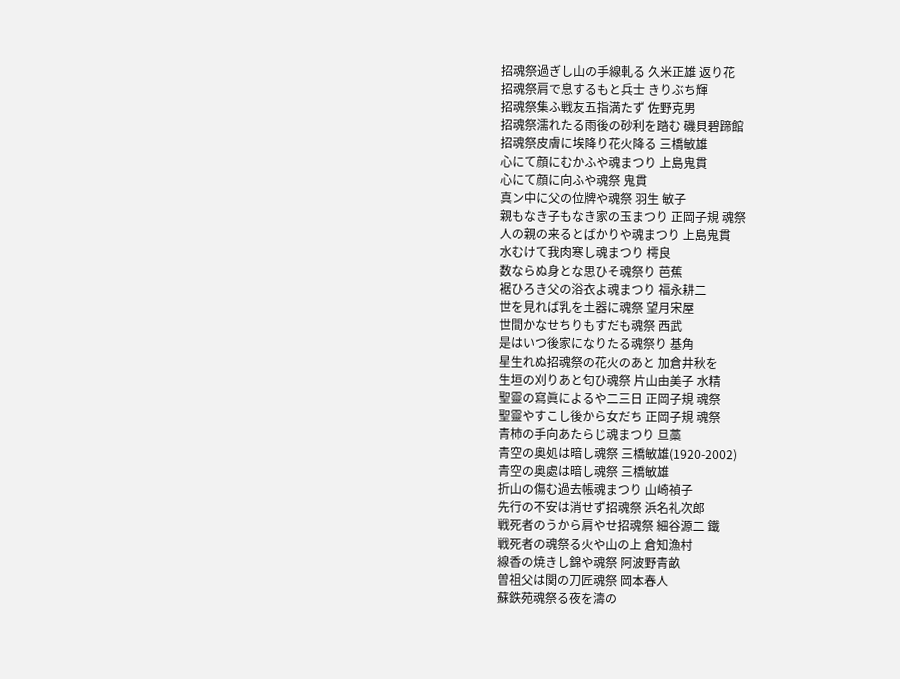招魂祭過ぎし山の手線軋る 久米正雄 返り花
招魂祭肩で息するもと兵士 きりぶち輝
招魂祭集ふ戦友五指満たず 佐野克男
招魂祭濡れたる雨後の砂利を踏む 磯貝碧蹄館
招魂祭皮膚に埃降り花火降る 三橋敏雄
心にて顔にむかふや魂まつり 上島鬼貫
心にて顔に向ふや魂祭 鬼貫
真ン中に父の位牌や魂祭 羽生 敏子
親もなき子もなき家の玉まつり 正岡子規 魂祭
人の親の来るとばかりや魂まつり 上島鬼貫
水むけて我肉寒し魂まつり 樗良
数ならぬ身とな思ひそ魂祭り 芭蕉
裾ひろき父の浴衣よ魂まつり 福永耕二
世を見れば乳を土器に魂祭 望月宋屋
世間かなせちりもすだも魂祭 西武
是はいつ後家になりたる魂祭り 基角
星生れぬ招魂祭の花火のあと 加倉井秋を
生垣の刈りあと匂ひ魂祭 片山由美子 水精
聖靈の寫眞によるや二三日 正岡子規 魂祭
聖靈やすこし後から女だち 正岡子規 魂祭
青柿の手向あたらじ魂まつり 旦藁
青空の奥処は暗し魂祭 三橋敏雄(1920-2002)
青空の奥處は暗し魂祭 三橋敏雄
折山の傷む過去帳魂まつり 山崎禎子
先行の不安は消せず招魂祭 浜名礼次郎
戦死者のうから肩やせ招魂祭 細谷源二 鐵
戦死者の魂祭る火や山の上 倉知漁村
線香の焼きし錦や魂祭 阿波野青畝
曽祖父は関の刀匠魂祭 岡本春人
蘇鉄苑魂祭る夜を濤の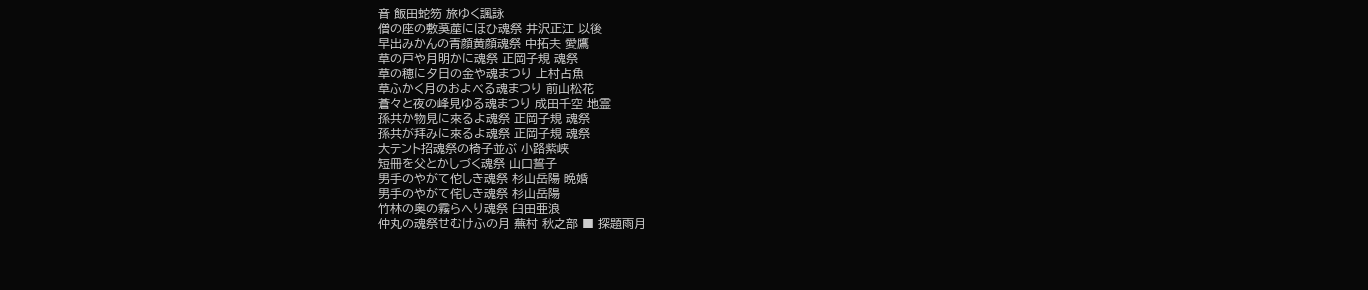音 飯田蛇笏 旅ゆく諷詠
僧の座の敷茣蓙にほひ魂祭 井沢正江 以後
早出みかんの青顔黄顔魂祭 中拓夫 愛鷹
草の戸や月明かに魂祭 正岡子規 魂祭
草の穂に夕日の金や魂まつり 上村占魚
草ふかく月のおよべる魂まつり 前山松花
蒼々と夜の峰見ゆる魂まつり 成田千空 地霊
孫共か物見に來るよ魂祭 正岡子規 魂祭
孫共が拜みに來るよ魂祭 正岡子規 魂祭
大テント招魂祭の椅子並ぶ 小路紫峡
短冊を父とかしづく魂祭 山口誓子
男手のやがて佗しき魂祭 杉山岳陽 晩婚
男手のやがて侘しき魂祭 杉山岳陽
竹林の奥の霧らへり魂祭 臼田亜浪
仲丸の魂祭せむけふの月 蕪村 秋之部 ■ 探題雨月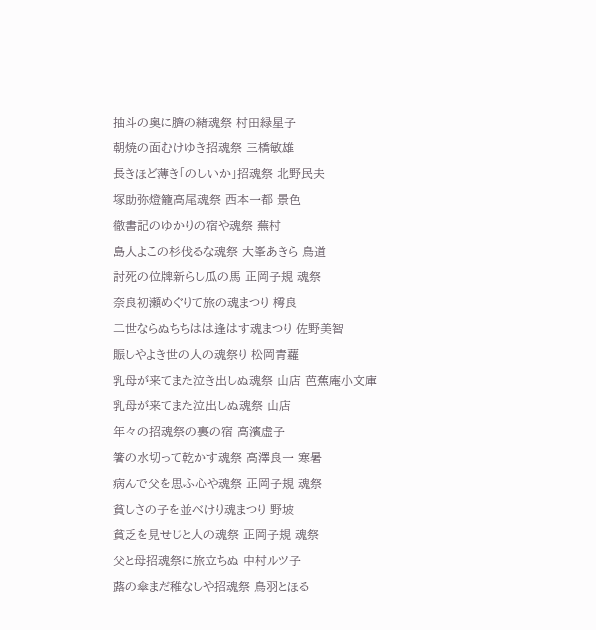抽斗の奥に臍の緒魂祭 村田緑星子
朝焼の面むけゆき招魂祭 三橋敏雄
長きほど薄き「のしいか」招魂祭 北野民夫
塚助弥燈籠高尾魂祭 西本一都 景色
徹書記のゆかりの宿や魂祭 蕪村
島人よこの杉伐るな魂祭 大峯あきら 鳥道
討死の位牌新らし瓜の馬 正岡子規 魂祭
奈良初瀬めぐりて旅の魂まつり 樗良
二世ならぬちちはは逢はす魂まつり 佐野美智
賑しやよき世の人の魂祭り 松岡青蘿
乳母が来てまた泣き出しぬ魂祭 山店 芭蕉庵小文庫
乳母が来てまた泣出しぬ魂祭 山店
年々の招魂祭の裏の宿 高濱虚子
箸の水切って乾かす魂祭 高澤良一 寒暑
病んで父を思ふ心や魂祭 正岡子規 魂祭
貧しさの子を並べけり魂まつり 野坡
貧乏を見せじと人の魂祭 正岡子規 魂祭
父と母招魂祭に旅立ちぬ 中村ルツ子
蕗の傘まだ稚なしや招魂祭 鳥羽とほる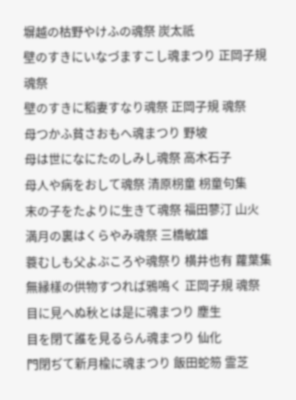塀越の枯野やけふの魂祭 炭太祇
壁のすきにいなづますこし魂まつり 正岡子規 魂祭
壁のすきに稻妻すなり魂祭 正岡子規 魂祭
母つかふ貧さおもへ魂まつり 野坡
母は世になにたのしみし魂祭 高木石子
母人や病をおして魂祭 清原枴童 枴童句集
末の子をたよりに生きて魂祭 福田蓼汀 山火
満月の裏はくらやみ魂祭 三橋敏雄
蓑むしも父よぶころや魂祭り 横井也有 蘿葉集
無縁樣の供物すつれば鴉鳴く 正岡子規 魂祭
目に見へぬ秋とは是に魂まつり 塵生
目を閉て誰を見るらん魂まつり 仙化
門閉ぢて新月楡に魂まつり 飯田蛇笏 霊芝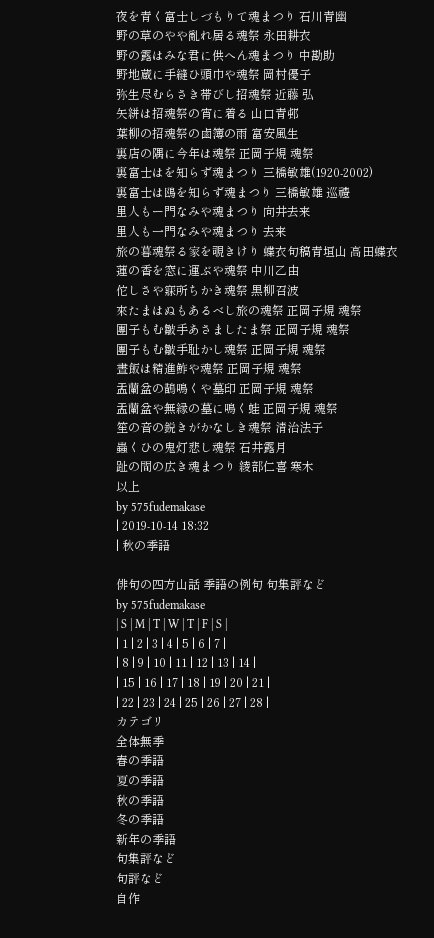夜を青く富士しづもりて魂まつり 石川青幽
野の草のやや亂れ居る魂祭 永田耕衣
野の露はみな君に供へん魂まつり 中勘助
野地蔵に手縫ひ頭巾や魂祭 岡村優子
弥生尽むらさき帯びし招魂祭 近藤 弘
矢絣は招魂祭の宵に着る 山口青邨
葉柳の招魂祭の鹵簿の雨 富安風生
裏店の隅に今年は魂祭 正岡子規 魂祭
裏富士はを知らず魂まつり 三橋敏雄(1920-2002)
裏富士は鴎を知らず魂まつり 三橋敏雄 巡禮
里人もー門なみや魂まつり 向井去来
里人も一門なみや魂まつり 去来
旅の暮魂祭る家を覗きけり 蝶衣句稿青垣山 高田蝶衣
蓮の香を窓に運ぶや魂祭 中川乙由
佗しさや寐所ちかき魂祭 黒柳召波
來たまはぬもあるべし旅の魂祭 正岡子規 魂祭
團子もむ皺手あさましたま祭 正岡子規 魂祭
團子もむ皺手耻かし魂祭 正岡子規 魂祭
晝飯は精進鮓や魂祭 正岡子規 魂祭
盂蘭盆の鵲鳴くや墓印 正岡子規 魂祭
盂蘭盆や無縁の墓に鳴く蛙 正岡子規 魂祭
笙の音の鋭きがかなしき魂祭 清治法子
蟲くひの鬼灯悲し魂祭 石井露月
趾の間の広き魂まつり 綾部仁喜 寒木
以上
by 575fudemakase
| 2019-10-14 18:32
| 秋の季語

俳句の四方山話 季語の例句 句集評など
by 575fudemakase
| S | M | T | W | T | F | S |
| 1 | 2 | 3 | 4 | 5 | 6 | 7 |
| 8 | 9 | 10 | 11 | 12 | 13 | 14 |
| 15 | 16 | 17 | 18 | 19 | 20 | 21 |
| 22 | 23 | 24 | 25 | 26 | 27 | 28 |
カテゴリ
全体無季
春の季語
夏の季語
秋の季語
冬の季語
新年の季語
句集評など
句評など
自作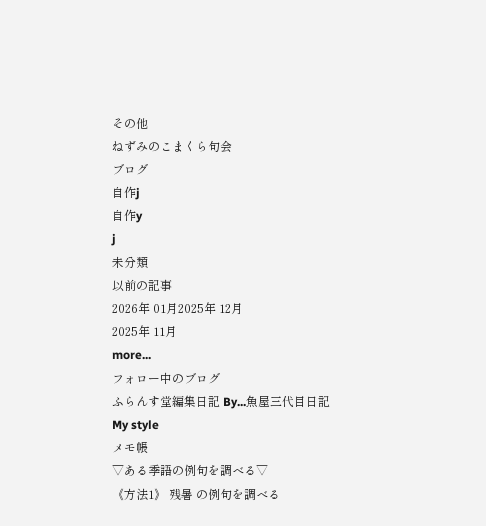その他
ねずみのこまくら句会
ブログ
自作j
自作y
j
未分類
以前の記事
2026年 01月2025年 12月
2025年 11月
more...
フォロー中のブログ
ふらんす堂編集日記 By...魚屋三代目日記
My style
メモ帳
▽ある季語の例句を調べる▽
《方法1》 残暑 の例句を調べる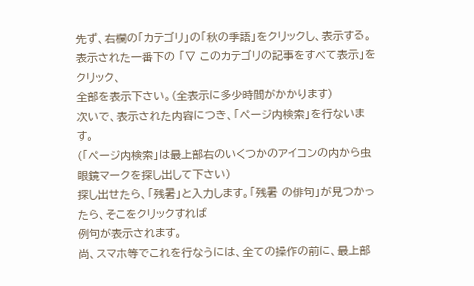先ず、右欄の「カテゴリ」の「秋の季語」をクリックし、表示する。
表示された一番下の 「▽ このカテゴリの記事をすべて表示」をクリック、
全部を表示下さい。(全表示に多少時間がかかります)
次いで、表示された内容につき、「ページ内検索」を行ないます。
(「ページ内検索」は最上部右のいくつかのアイコンの内から虫眼鏡マークを探し出して下さい)
探し出せたら、「残暑」と入力します。「残暑 の俳句」が見つかったら、そこをクリックすれば
例句が表示されます。
尚、スマホ等でこれを行なうには、全ての操作の前に、最上部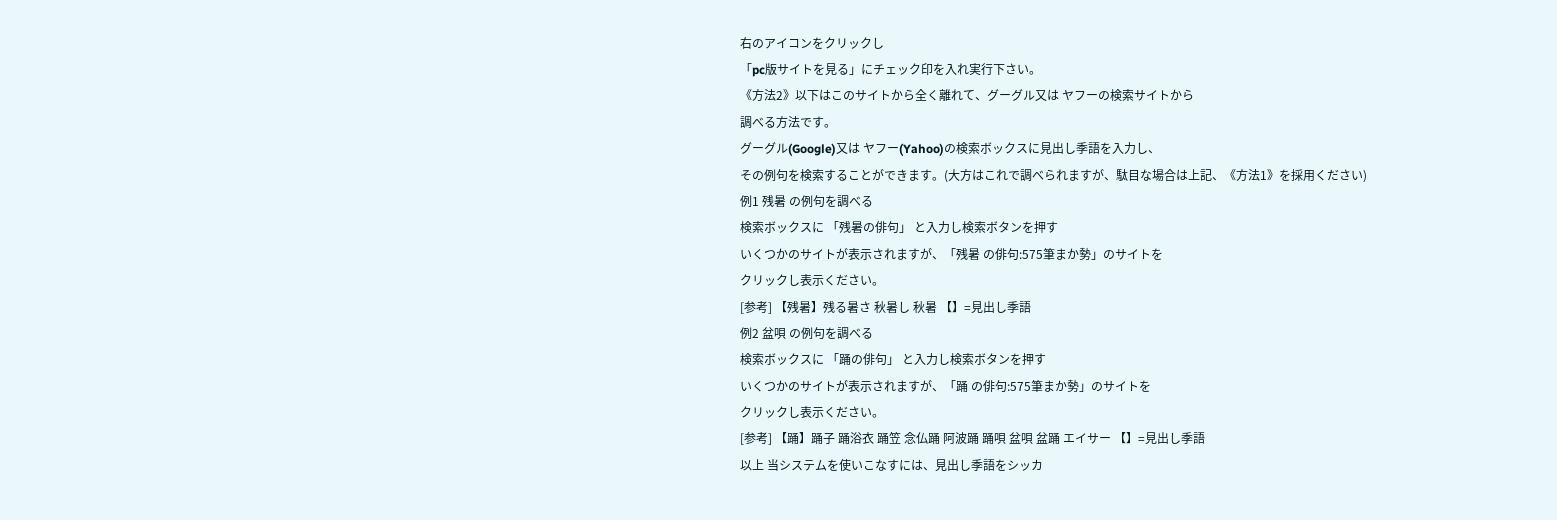右のアイコンをクリックし
「pc版サイトを見る」にチェック印を入れ実行下さい。
《方法2》以下はこのサイトから全く離れて、グーグル又は ヤフーの検索サイトから
調べる方法です。
グーグル(Google)又は ヤフー(Yahoo)の検索ボックスに見出し季語を入力し、
その例句を検索することができます。(大方はこれで調べられますが、駄目な場合は上記、《方法1》を採用ください)
例1 残暑 の例句を調べる
検索ボックスに 「残暑の俳句」 と入力し検索ボタンを押す
いくつかのサイトが表示されますが、「残暑 の俳句:575筆まか勢」のサイトを
クリックし表示ください。
[参考] 【残暑】残る暑さ 秋暑し 秋暑 【】=見出し季語
例2 盆唄 の例句を調べる
検索ボックスに 「踊の俳句」 と入力し検索ボタンを押す
いくつかのサイトが表示されますが、「踊 の俳句:575筆まか勢」のサイトを
クリックし表示ください。
[参考] 【踊】踊子 踊浴衣 踊笠 念仏踊 阿波踊 踊唄 盆唄 盆踊 エイサー 【】=見出し季語
以上 当システムを使いこなすには、見出し季語をシッカ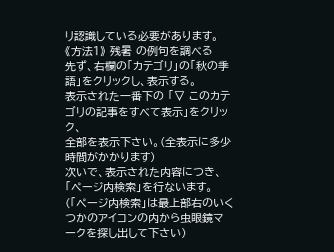リ認識している必要があります。
《方法1》 残暑 の例句を調べる
先ず、右欄の「カテゴリ」の「秋の季語」をクリックし、表示する。
表示された一番下の 「▽ このカテゴリの記事をすべて表示」をクリック、
全部を表示下さい。(全表示に多少時間がかかります)
次いで、表示された内容につき、「ページ内検索」を行ないます。
(「ページ内検索」は最上部右のいくつかのアイコンの内から虫眼鏡マークを探し出して下さい)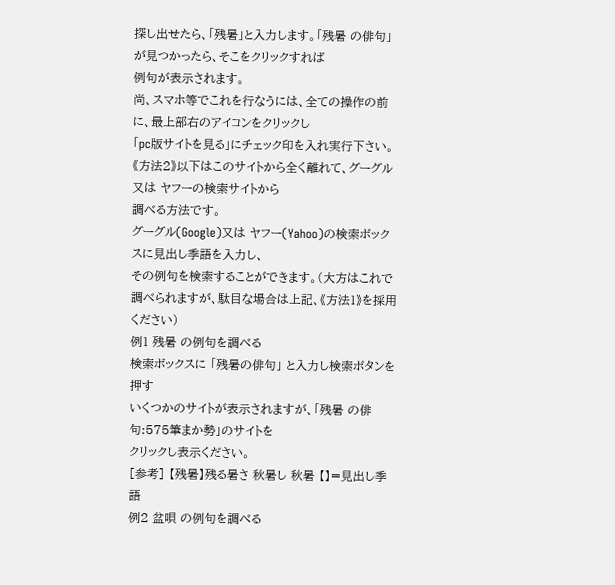探し出せたら、「残暑」と入力します。「残暑 の俳句」が見つかったら、そこをクリックすれば
例句が表示されます。
尚、スマホ等でこれを行なうには、全ての操作の前に、最上部右のアイコンをクリックし
「pc版サイトを見る」にチェック印を入れ実行下さい。
《方法2》以下はこのサイトから全く離れて、グーグル又は ヤフーの検索サイトから
調べる方法です。
グーグル(Google)又は ヤフー(Yahoo)の検索ボックスに見出し季語を入力し、
その例句を検索することができます。(大方はこれで調べられますが、駄目な場合は上記、《方法1》を採用ください)
例1 残暑 の例句を調べる
検索ボックスに 「残暑の俳句」 と入力し検索ボタンを押す
いくつかのサイトが表示されますが、「残暑 の俳句:575筆まか勢」のサイトを
クリックし表示ください。
[参考] 【残暑】残る暑さ 秋暑し 秋暑 【】=見出し季語
例2 盆唄 の例句を調べる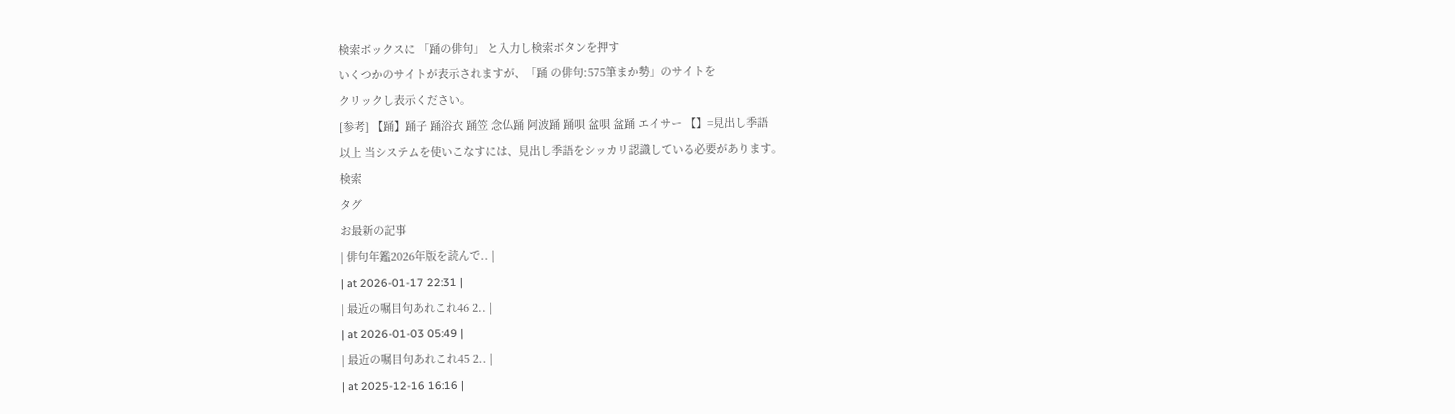検索ボックスに 「踊の俳句」 と入力し検索ボタンを押す
いくつかのサイトが表示されますが、「踊 の俳句:575筆まか勢」のサイトを
クリックし表示ください。
[参考] 【踊】踊子 踊浴衣 踊笠 念仏踊 阿波踊 踊唄 盆唄 盆踊 エイサー 【】=見出し季語
以上 当システムを使いこなすには、見出し季語をシッカリ認識している必要があります。
検索
タグ
お最新の記事
| 俳句年鑑2026年版を読んで.. |
| at 2026-01-17 22:31 |
| 最近の嘱目句あれこれ46 2.. |
| at 2026-01-03 05:49 |
| 最近の嘱目句あれこれ45 2.. |
| at 2025-12-16 16:16 |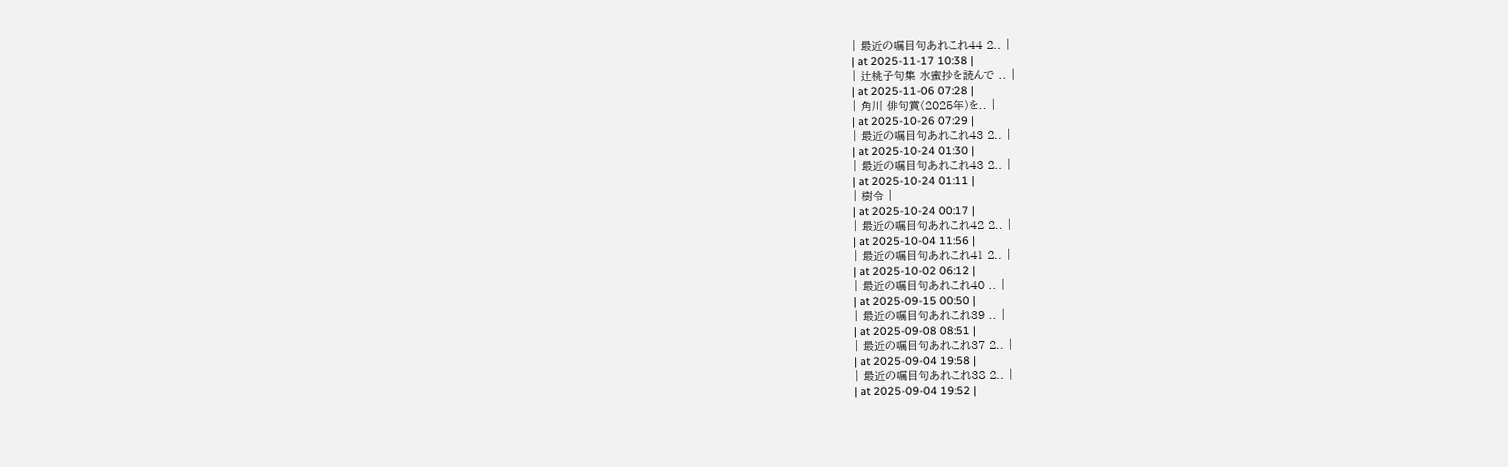| 最近の嘱目句あれこれ44 2.. |
| at 2025-11-17 10:38 |
| 辻桃子句集 水蜜抄を読んで .. |
| at 2025-11-06 07:28 |
| 角川 俳句賞(2025年)を.. |
| at 2025-10-26 07:29 |
| 最近の嘱目句あれこれ43 2.. |
| at 2025-10-24 01:30 |
| 最近の嘱目句あれこれ43 2.. |
| at 2025-10-24 01:11 |
| 樹令 |
| at 2025-10-24 00:17 |
| 最近の嘱目句あれこれ42 2.. |
| at 2025-10-04 11:56 |
| 最近の嘱目句あれこれ41 2.. |
| at 2025-10-02 06:12 |
| 最近の嘱目句あれこれ40 .. |
| at 2025-09-15 00:50 |
| 最近の嘱目句あれこれ39 .. |
| at 2025-09-08 08:51 |
| 最近の嘱目句あれこれ37 2.. |
| at 2025-09-04 19:58 |
| 最近の嘱目句あれこれ38 2.. |
| at 2025-09-04 19:52 |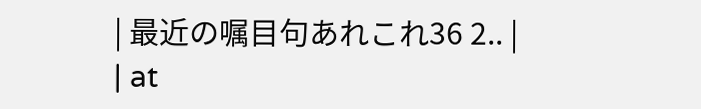| 最近の嘱目句あれこれ36 2.. |
| at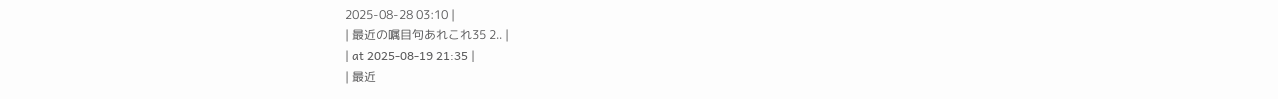2025-08-28 03:10 |
| 最近の嘱目句あれこれ35 2.. |
| at 2025-08-19 21:35 |
| 最近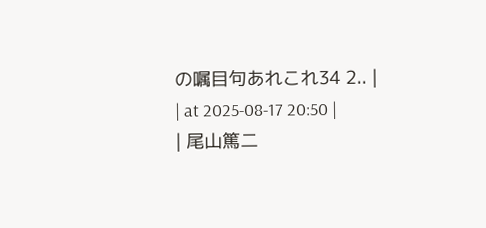の嘱目句あれこれ34 2.. |
| at 2025-08-17 20:50 |
| 尾山篤二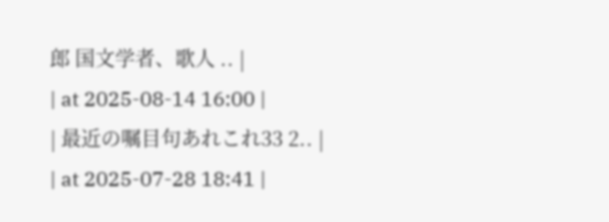郎 国文学者、歌人 .. |
| at 2025-08-14 16:00 |
| 最近の嘱目句あれこれ33 2.. |
| at 2025-07-28 18:41 |